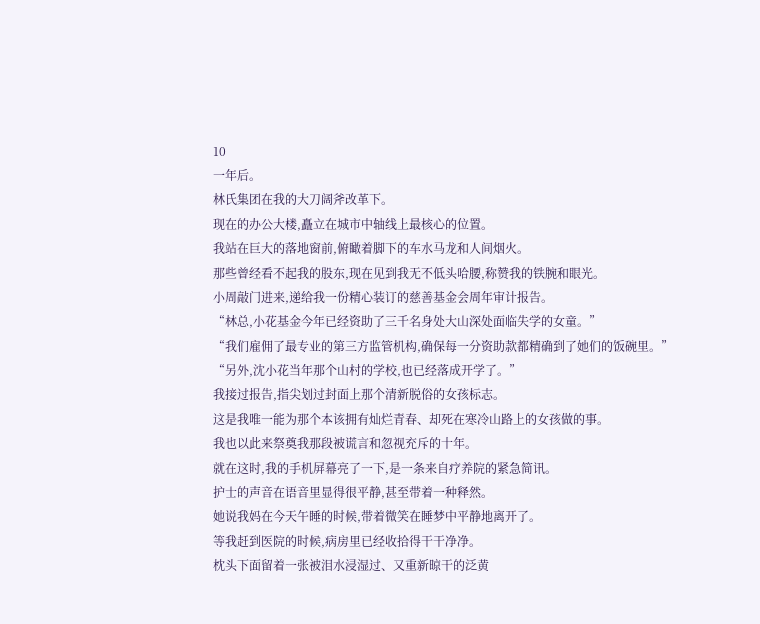10
一年后。
林氏集团在我的大刀阔斧改革下。
现在的办公大楼,矗立在城市中轴线上最核心的位置。
我站在巨大的落地窗前,俯瞰着脚下的车水马龙和人间烟火。
那些曾经看不起我的股东,现在见到我无不低头哈腰,称赞我的铁腕和眼光。
小周敲门进来,递给我一份精心装订的慈善基金会周年审计报告。
“林总,小花基金今年已经资助了三千名身处大山深处面临失学的女童。”
“我们雇佣了最专业的第三方监管机构,确保每一分资助款都精确到了她们的饭碗里。”
“另外,沈小花当年那个山村的学校,也已经落成开学了。”
我接过报告,指尖划过封面上那个清新脱俗的女孩标志。
这是我唯一能为那个本该拥有灿烂青春、却死在寒冷山路上的女孩做的事。
我也以此来祭奠我那段被谎言和忽视充斥的十年。
就在这时,我的手机屏幕亮了一下,是一条来自疗养院的紧急简讯。
护士的声音在语音里显得很平静,甚至带着一种释然。
她说我妈在今天午睡的时候,带着微笑在睡梦中平静地离开了。
等我赶到医院的时候,病房里已经收拾得干干净净。
枕头下面留着一张被泪水浸湿过、又重新晾干的泛黄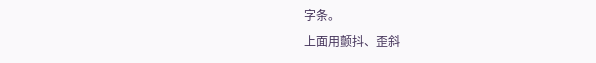字条。
上面用颤抖、歪斜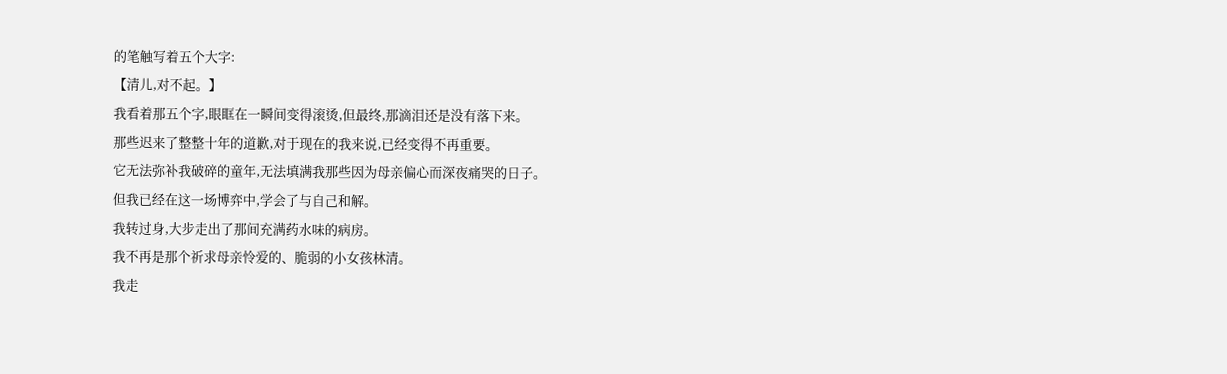的笔触写着五个大字:
【清儿,对不起。】
我看着那五个字,眼眶在一瞬间变得滚烫,但最终,那滴泪还是没有落下来。
那些迟来了整整十年的道歉,对于现在的我来说,已经变得不再重要。
它无法弥补我破碎的童年,无法填满我那些因为母亲偏心而深夜痛哭的日子。
但我已经在这一场博弈中,学会了与自己和解。
我转过身,大步走出了那间充满药水味的病房。
我不再是那个祈求母亲怜爱的、脆弱的小女孩林清。
我走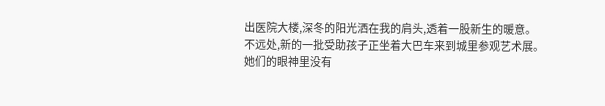出医院大楼,深冬的阳光洒在我的肩头,透着一股新生的暖意。
不远处,新的一批受助孩子正坐着大巴车来到城里参观艺术展。
她们的眼神里没有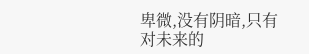卑微,没有阴暗,只有对未来的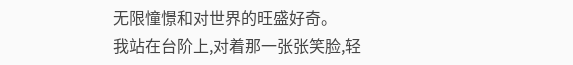无限憧憬和对世界的旺盛好奇。
我站在台阶上,对着那一张张笑脸,轻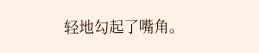轻地勾起了嘴角。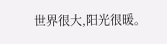世界很大,阳光很暖。